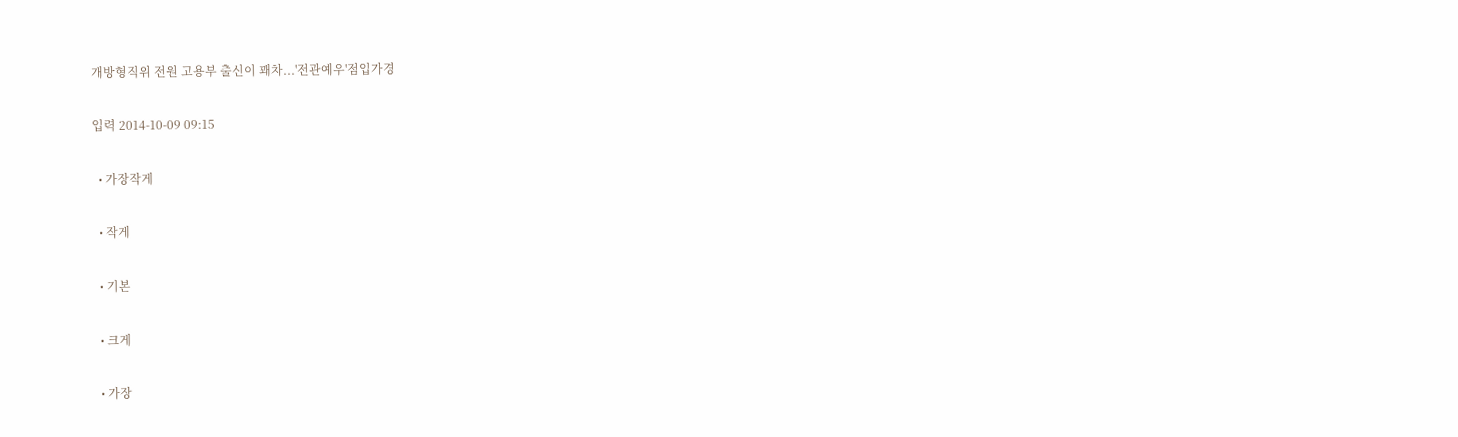개방형직위 전원 고용부 출신이 꽤차...'전관예우'점입가경

입력 2014-10-09 09:15

  • 가장작게

  • 작게

  • 기본

  • 크게

  • 가장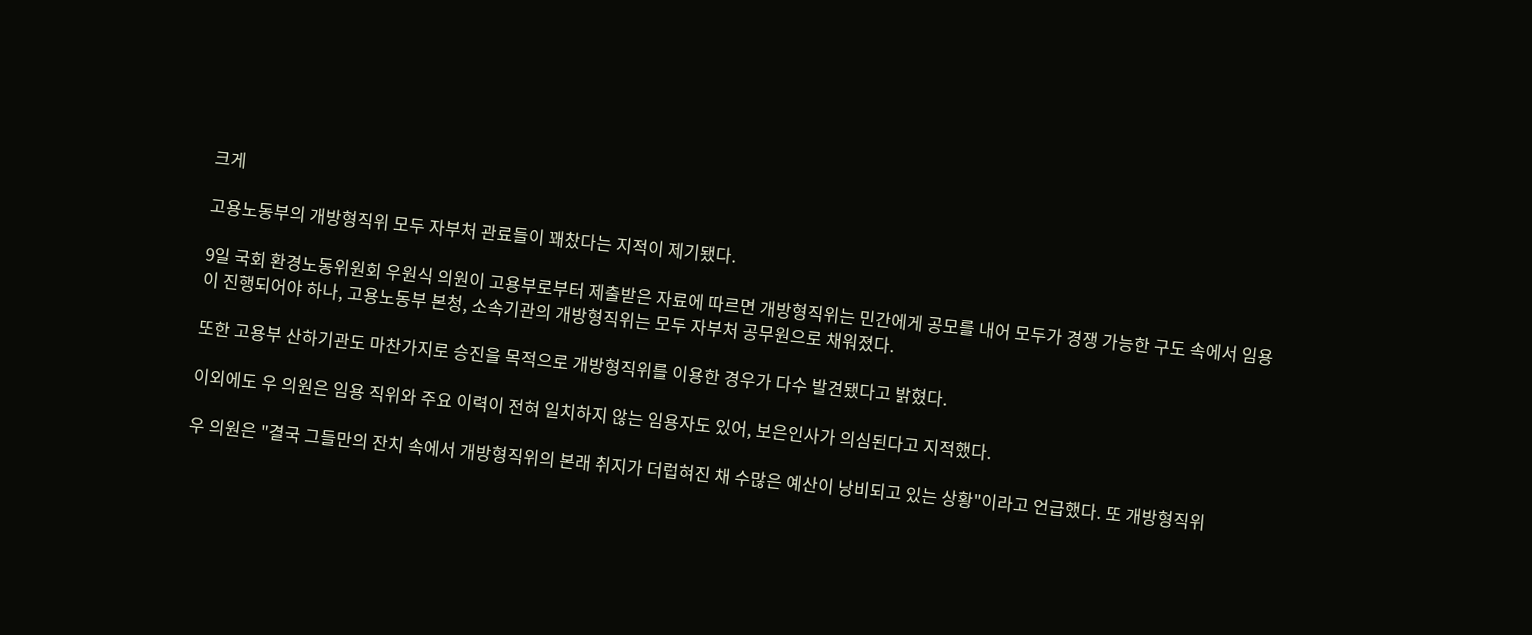크게

고용노동부의 개방형직위 모두 자부처 관료들이 꽤찼다는 지적이 제기됐다.

9일 국회 환경노동위원회 우원식 의원이 고용부로부터 제출받은 자료에 따르면 개방형직위는 민간에게 공모를 내어 모두가 경쟁 가능한 구도 속에서 임용이 진행되어야 하나, 고용노동부 본청, 소속기관의 개방형직위는 모두 자부처 공무원으로 채워졌다.

또한 고용부 산하기관도 마찬가지로 승진을 목적으로 개방형직위를 이용한 경우가 다수 발견됐다고 밝혔다.

이외에도 우 의원은 임용 직위와 주요 이력이 전혀 일치하지 않는 임용자도 있어, 보은인사가 의심된다고 지적했다.

우 의원은 "결국 그들만의 잔치 속에서 개방형직위의 본래 취지가 더럽혀진 채 수많은 예산이 낭비되고 있는 상황"이라고 언급했다. 또 개방형직위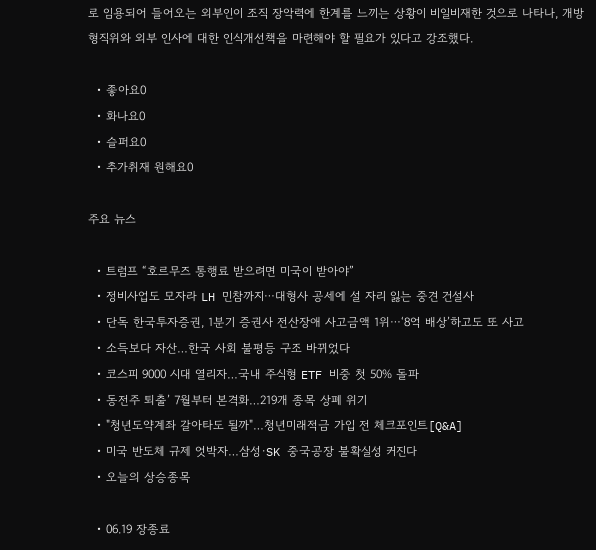로 임용되어 들어오는 외부인이 조직 장악력에 한계를 느끼는 상황이 비일비재한 것으로 나타나, 개방형직위와 외부 인사에 대한 인식개선책을 마련해야 할 필요가 있다고 강조했다.

  • 좋아요0
  • 화나요0
  • 슬퍼요0
  • 추가취재 원해요0

주요 뉴스

  • 트럼프 “호르무즈 통행료 받으려면 미국이 받아야”
  • 정비사업도 모자라 LH 민참까지⋯대형사 공세에 설 자리 잃는 중견 건설사
  • 단독 한국투자증권, 1분기 증권사 전산장애 사고금액 1위⋯‘8억 배상’하고도 또 사고
  • 소득보다 자산…한국 사회 불평등 구조 바뀌었다
  • 코스피 9000 시대 열리자…국내 주식형 ETF 비중 첫 50% 돌파
  • 동전주 퇴출’ 7월부터 본격화…219개 종목 상폐 위기
  • "청년도약계좌 갈아타도 될까"…청년미래적금 가입 전 체크포인트[Q&A]
  • 미국 반도체 규제 엇박자…삼성·SK 중국공장 불확실성 커진다
  • 오늘의 상승종목

  • 06.19 장종료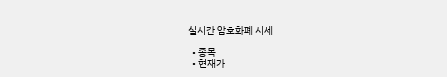실시간 암호화폐 시세

  • 종목
  • 현재가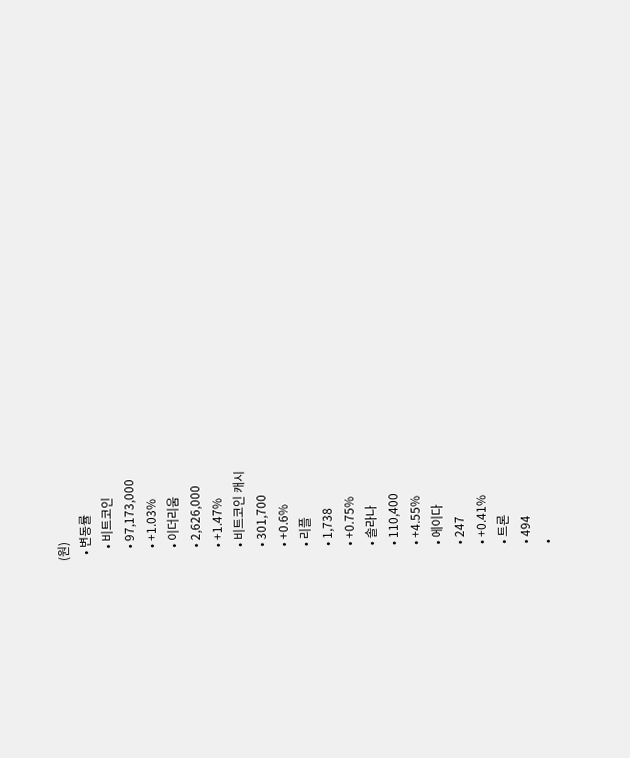(원)
  • 변동률
    • 비트코인
    • 97,173,000
    • +1.03%
    • 이더리움
    • 2,626,000
    • +1.47%
    • 비트코인 캐시
    • 301,700
    • +0.6%
    • 리플
    • 1,738
    • +0.75%
    • 솔라나
    • 110,400
    • +4.55%
    • 에이다
    • 247
    • +0.41%
    • 트론
    • 494
    •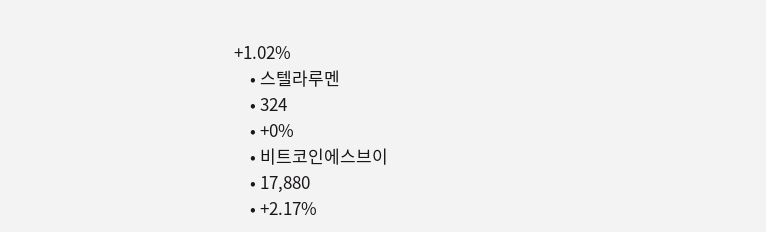+1.02%
    • 스텔라루멘
    • 324
    • +0%
    • 비트코인에스브이
    • 17,880
    • +2.17%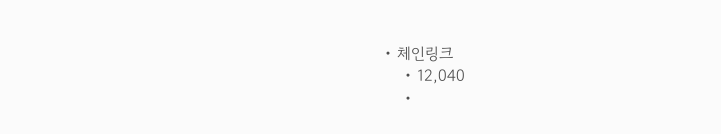• 체인링크
    • 12,040
    •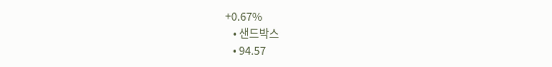+0.67%
    • 샌드박스
    • 94.57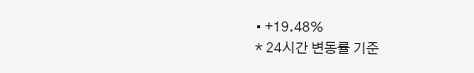• +19.48%
* 24시간 변동률 기준